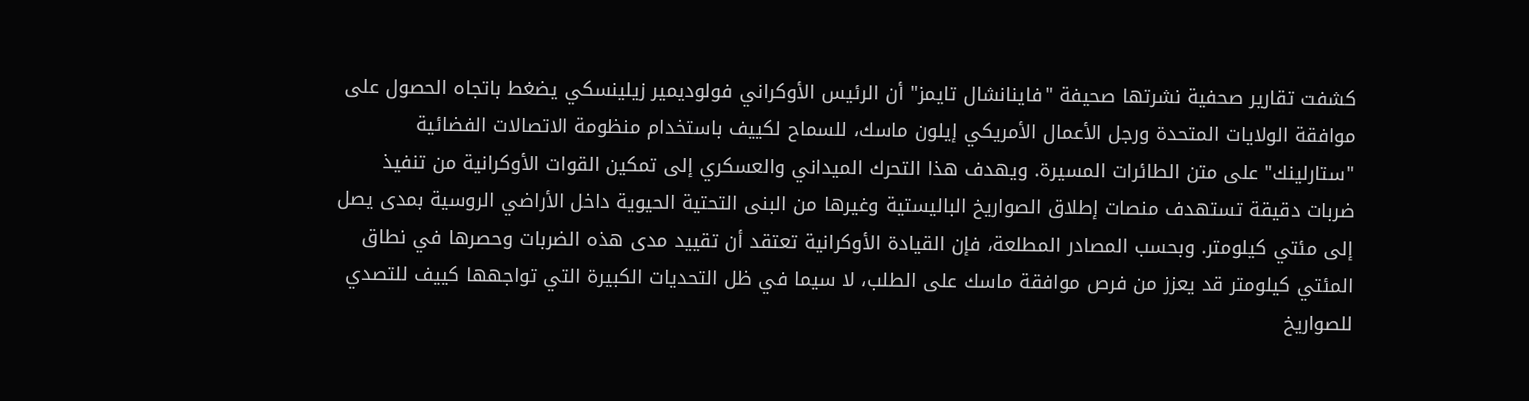كشفت تقارير صحفية نشرتها صحيفة "فاينانشال تايمز" أن الرئيس الأوكراني فولوديمير زيلينسكي يضغط باتجاه الحصول على موافقة الولايات المتحدة ورجل الأعمال الأمريكي إيلون ماسك، للسماح لكييف باستخدام منظومة الاتصالات الفضائية "ستارلينك" على متن الطائرات المسيرة. ويهدف هذا التحرك الميداني والعسكري إلى تمكين القوات الأوكرانية من تنفيذ ضربات دقيقة تستهدف منصات إطلاق الصواريخ الباليستية وغيرها من البنى التحتية الحيوية داخل الأراضي الروسية بمدى يصل إلى مئتي كيلومتر. وبحسب المصادر المطلعة، فإن القيادة الأوكرانية تعتقد أن تقييد مدى هذه الضربات وحصرها في نطاق المئتي كيلومتر قد يعزز من فرص موافقة ماسك على الطلب، لا سيما في ظل التحديات الكبيرة التي تواجهها كييف للتصدي للصواريخ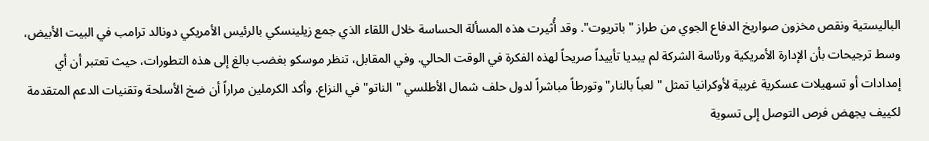الباليستية ونقص مخزون صواريخ الدفاع الجوي من طراز "باتريوت". وقد أُثيرت هذه المسألة الحساسة خلال اللقاء الذي جمع زيلينسكي بالرئيس الأمريكي دونالد ترامب في البيت الأبيض، وسط ترجيحات بأن الإدارة الأمريكية ورئاسة الشركة لم يبديا تأييداً صريحاً لهذه الفكرة في الوقت الحالي. وفي المقابل، تنظر موسكو بغضب بالغ إلى هذه التطورات، حيث تعتبر أن أي إمدادات أو تسهيلات عسكرية غربية لأوكرانيا تمثل "لعباً بالنار" وتورطاً مباشراً لدول حلف شمال الأطلسي "الناتو" في النزاع. وأكد الكرملين مراراً أن ضخ الأسلحة وتقنيات الدعم المتقدمة لكييف يجهض فرص التوصل إلى تسوية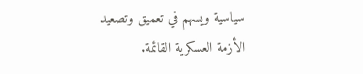سياسية ويسهم في تعميق وتصعيد الأزمة العسكرية القائمة.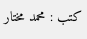كتب : محمد مختار